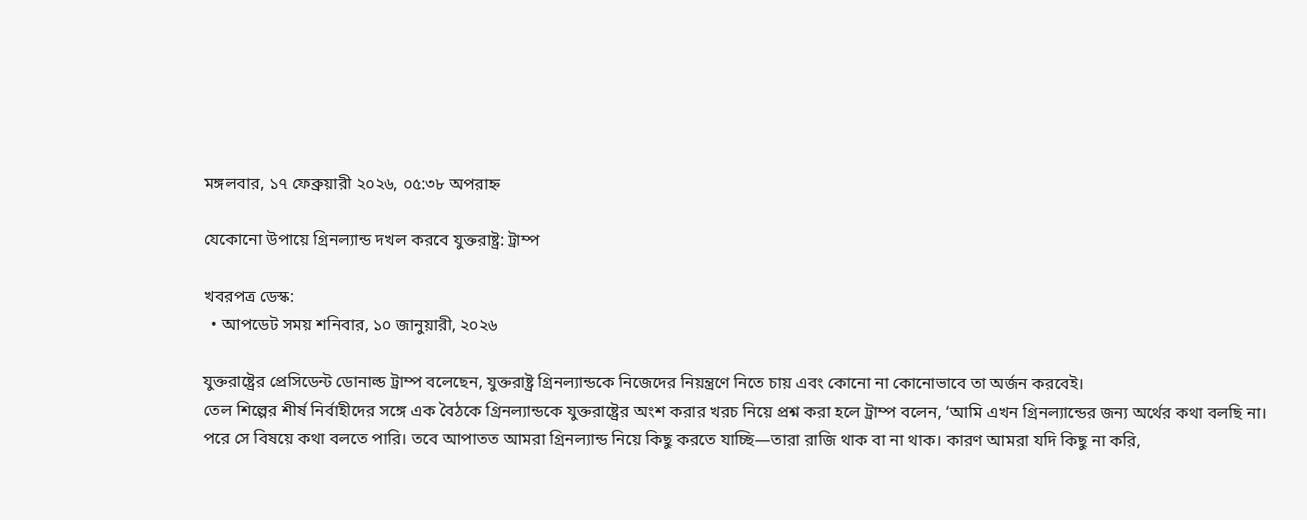মঙ্গলবার, ১৭ ফেব্রুয়ারী ২০২৬, ০৫:৩৮ অপরাহ্ন

যেকোনো উপায়ে গ্রিনল্যান্ড দখল করবে যুক্তরাষ্ট্র: ট্রাম্প

খবরপত্র ডেস্ক:
  • আপডেট সময় শনিবার, ১০ জানুয়ারী, ২০২৬

যুক্তরাষ্ট্রের প্রেসিডেন্ট ডোনাল্ড ট্রাম্প বলেছেন, যুক্তরাষ্ট্র গ্রিনল্যান্ডকে নিজেদের নিয়ন্ত্রণে নিতে চায় এবং কোনো না কোনোভাবে তা অর্জন করবেই।
তেল শিল্পের শীর্ষ নির্বাহীদের সঙ্গে এক বৈঠকে গ্রিনল্যান্ডকে যুক্তরাষ্ট্রের অংশ করার খরচ নিয়ে প্রশ্ন করা হলে ট্রাম্প বলেন, ‘আমি এখন গ্রিনল্যান্ডের জন্য অর্থের কথা বলছি না। পরে সে বিষয়ে কথা বলতে পারি। তবে আপাতত আমরা গ্রিনল্যান্ড নিয়ে কিছু করতে যাচ্ছি—তারা রাজি থাক বা না থাক। কারণ আমরা যদি কিছু না করি,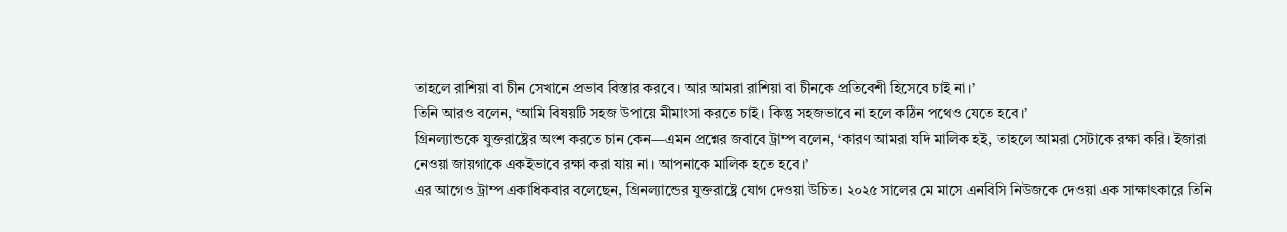তাহলে রাশিয়া বা চীন সেখানে প্রভাব বিস্তার করবে। আর আমরা রাশিয়া বা চীনকে প্রতিবেশী হিসেবে চাই না।’
তিনি আরও বলেন, ‘আমি বিষয়টি সহজ উপায়ে মীমাংসা করতে চাই। কিন্তু সহজভাবে না হলে কঠিন পথেও যেতে হবে।’
গ্রিনল্যান্ডকে যুক্তরাষ্ট্রের অংশ করতে চান কেন—এমন প্রশ্নের জবাবে ট্রাম্প বলেন, ‘কারণ আমরা যদি মালিক হই, তাহলে আমরা সেটাকে রক্ষা করি। ইজারা নেওয়া জায়গাকে একইভাবে রক্ষা করা যায় না। আপনাকে মালিক হতে হবে।’
এর আগেও ট্রাম্প একাধিকবার বলেছেন, গ্রিনল্যান্ডের যুক্তরাষ্ট্রে যোগ দেওয়া উচিত। ২০২৫ সালের মে মাসে এনবিসি নিউজকে দেওয়া এক সাক্ষাৎকারে তিনি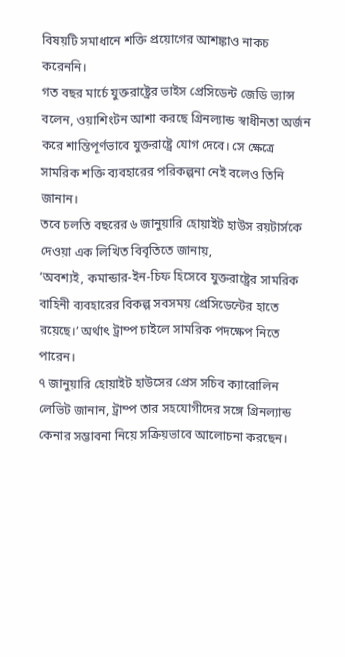বিষয়টি সমাধানে শক্তি প্রয়োগের আশঙ্কাও নাকচ করেননি।
গত বছর মার্চে যুক্তরাষ্ট্রের ভাইস প্রেসিডেন্ট জেডি ভ্যান্স বলেন, ওয়াশিংটন আশা করছে গ্রিনল্যান্ড স্বাধীনতা অর্জন করে শান্তিপূর্ণভাবে যুক্তরাষ্ট্রে যোগ দেবে। সে ক্ষেত্রে সামরিক শক্তি ব্যবহারের পরিকল্পনা নেই বলেও তিনি জানান।
তবে চলতি বছরের ৬ জানুয়ারি হোয়াইট হাউস রয়টার্সকে দেওয়া এক লিখিত বিবৃতিতে জানায়,
‘অবশ্যই, কমান্ডার-ইন-চিফ হিসেবে যুক্তরাষ্ট্রের সামরিক বাহিনী ব্যবহারের বিকল্প সবসময় প্রেসিডেন্টের হাতে রয়েছে।’ অর্থাৎ ট্রাম্প চাইলে সামরিক পদক্ষেপ নিতে পারেন।
৭ জানুয়ারি হোয়াইট হাউসের প্রেস সচিব ক্যারোলিন লেভিট জানান, ট্রাম্প তার সহযোগীদের সঙ্গে গ্রিনল্যান্ড কেনার সম্ভাবনা নিয়ে সক্রিয়ভাবে আলোচনা করছেন।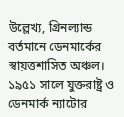উল্লেখ্য, গ্রিনল্যান্ড বর্তমানে ডেনমার্কের স্বায়ত্তশাসিত অঞ্চল। ১৯৫১ সালে যুক্তরাষ্ট্র ও ডেনমার্ক ন্যাটোর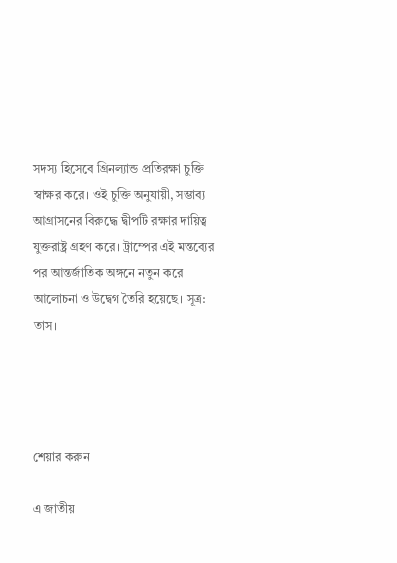সদস্য হিসেবে গ্রিনল্যান্ড প্রতিরক্ষা চুক্তি স্বাক্ষর করে। ওই চুক্তি অনুযায়ী, সম্ভাব্য আগ্রাসনের বিরুদ্ধে দ্বীপটি রক্ষার দায়িত্ব যুক্তরাষ্ট্র গ্রহণ করে। ট্রাম্পের এই মন্তব্যের পর আন্তর্জাতিক অঙ্গনে নতুন করে আলোচনা ও উদ্বেগ তৈরি হয়েছে। সূত্র: তাস।




শেয়ার করুন

এ জাতীয়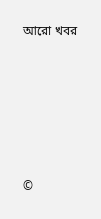আরো খবর









©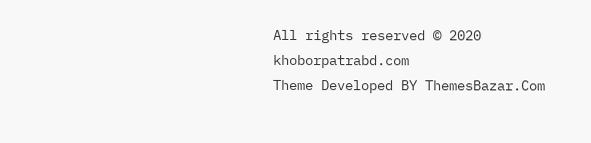All rights reserved © 2020 khoborpatrabd.com
Theme Developed BY ThemesBazar.Com